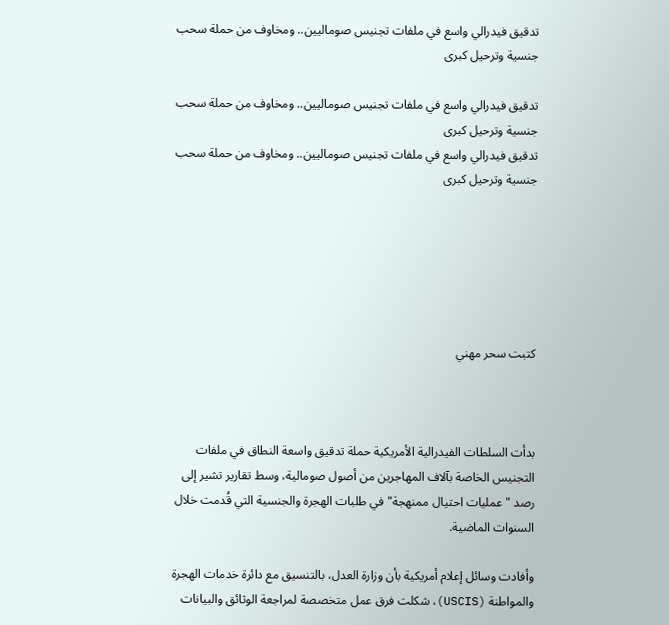تدقيق فيدرالي واسع في ملفات تجنيس صوماليين.. ومخاوف من حملة سحب جنسية وترحيل كبرى

تدقيق فيدرالي واسع في ملفات تجنيس صوماليين.. ومخاوف من حملة سحب جنسية وترحيل كبرى
تدقيق فيدرالي واسع في ملفات تجنيس صوماليين.. ومخاوف من حملة سحب جنسية وترحيل كبرى






كتبت سحر مهني



بدأت السلطات الفيدرالية الأمريكية حملة تدقيق واسعة النطاق في ملفات التجنيس الخاصة بآلاف المهاجرين من أصول صومالية، وسط تقارير تشير إلى رصد "عمليات احتيال ممنهجة" في طلبات الهجرة والجنسية التي قُدمت خلال السنوات الماضية.

وأفادت وسائل إعلام أمريكية بأن وزارة العدل، بالتنسيق مع دائرة خدمات الهجرة والمواطنة (USCIS)، شكلت فرق عمل متخصصة لمراجعة الوثائق والبيانات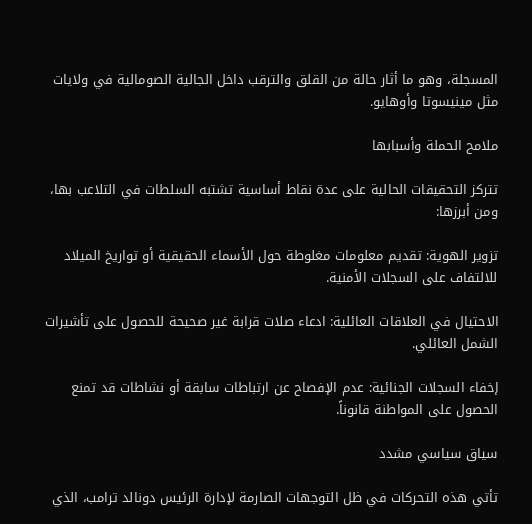المسجلة، وهو ما أثار حالة من القلق والترقب داخل الجالية الصومالية في ولايات مثل مينيسوتا وأوهايو.

ملامح الحملة وأسبابها

تتركز التحقيقات الحالية على عدة نقاط أساسية تشتبه السلطات في التلاعب بها، ومن أبرزها:

تزوير الهوية: تقديم معلومات مغلوطة حول الأسماء الحقيقية أو تواريخ الميلاد للالتفاف على السجلات الأمنية.

الاحتيال في العلاقات العائلية: ادعاء صلات قرابة غير صحيحة للحصول على تأشيرات الشمل العائلي.

إخفاء السجلات الجنائية: عدم الإفصاح عن ارتباطات سابقة أو نشاطات قد تمنع الحصول على المواطنة قانوناً.

سياق سياسي مشدد

تأتي هذه التحركات في ظل التوجهات الصارمة لإدارة الرئيس دونالد ترامب، الذي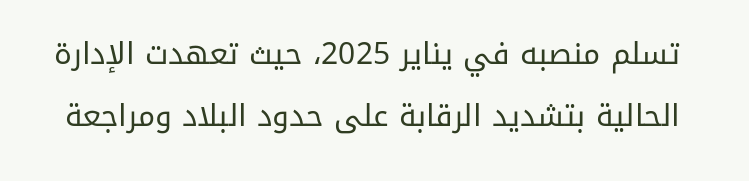تسلم منصبه في يناير 2025، حيث تعهدت الإدارة الحالية بتشديد الرقابة على حدود البلاد ومراجعة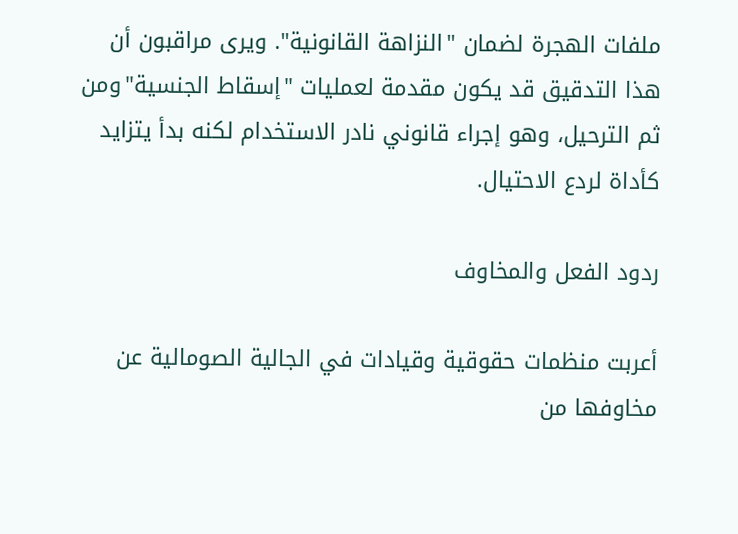ملفات الهجرة لضمان "النزاهة القانونية". ويرى مراقبون أن هذا التدقيق قد يكون مقدمة لعمليات "إسقاط الجنسية"ومن ثم الترحيل، وهو إجراء قانوني نادر الاستخدام لكنه بدأ يتزايد كأداة لردع الاحتيال.

ردود الفعل والمخاوف

أعربت منظمات حقوقية وقيادات في الجالية الصومالية عن مخاوفها من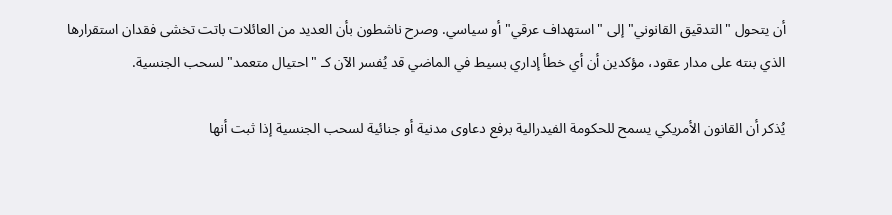أن يتحول "التدقيق القانوني" إلى "استهداف عرقي" أو سياسي. وصرح ناشطون بأن العديد من العائلات باتت تخشى فقدان استقرارها الذي بنته على مدار عقود، مؤكدين أن أي خطأ إداري بسيط في الماضي قد يُفسر الآن كـ "احتيال متعمد" لسحب الجنسية.

يُذكر أن القانون الأمريكي يسمح للحكومة الفيدرالية برفع دعاوى مدنية أو جنائية لسحب الجنسية إذا ثبت أنها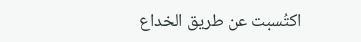اكتُسبت عن طريق الخداع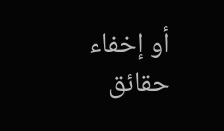أو إخفاء حقائق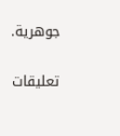جوهرية.

تعليقات